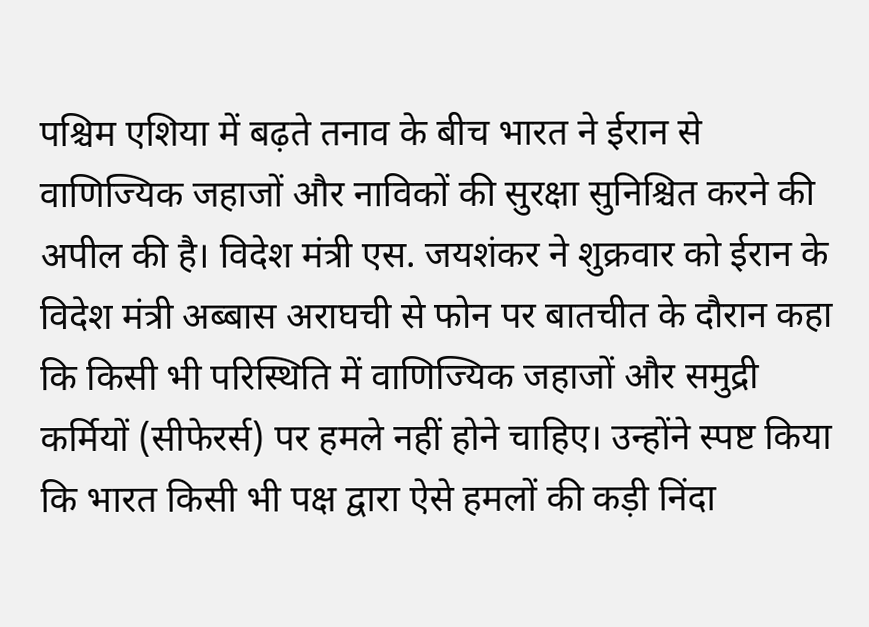पश्चिम एशिया में बढ़ते तनाव के बीच भारत ने ईरान से वाणिज्यिक जहाजों और नाविकों की सुरक्षा सुनिश्चित करने की अपील की है। विदेश मंत्री एस. जयशंकर ने शुक्रवार को ईरान के विदेश मंत्री अब्बास अराघची से फोन पर बातचीत के दौरान कहा कि किसी भी परिस्थिति में वाणिज्यिक जहाजों और समुद्री कर्मियों (सीफेरर्स) पर हमले नहीं होने चाहिए। उन्होंने स्पष्ट किया कि भारत किसी भी पक्ष द्वारा ऐसे हमलों की कड़ी निंदा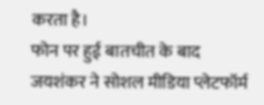करता है।
फोन पर हुई बातचीत के बाद जयशंकर ने सोशल मीडिया प्लेटफॉर्म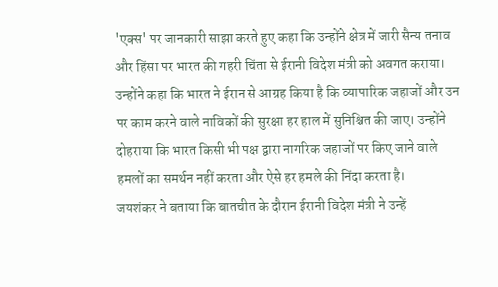'एक्स' पर जानकारी साझा करते हुए कहा कि उन्होंने क्षेत्र में जारी सैन्य तनाव और हिंसा पर भारत की गहरी चिंता से ईरानी विदेश मंत्री को अवगत कराया। उन्होंने कहा कि भारत ने ईरान से आग्रह किया है कि व्यापारिक जहाजों और उन पर काम करने वाले नाविकों की सुरक्षा हर हाल में सुनिश्चित की जाए। उन्होंने दोहराया कि भारत किसी भी पक्ष द्वारा नागरिक जहाजों पर किए जाने वाले हमलों का समर्थन नहीं करता और ऐसे हर हमले की निंदा करता है।
जयशंकर ने बताया कि बातचीत के दौरान ईरानी विदेश मंत्री ने उन्हें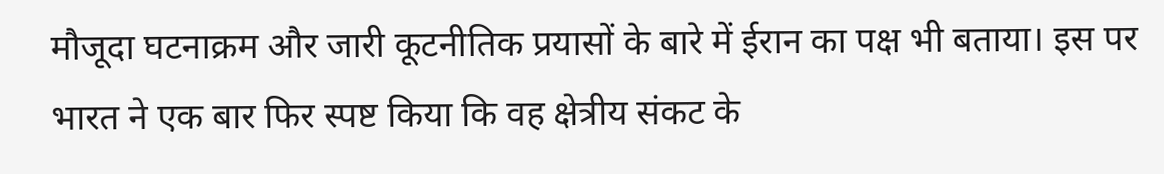मौजूदा घटनाक्रम और जारी कूटनीतिक प्रयासों के बारे में ईरान का पक्ष भी बताया। इस पर भारत ने एक बार फिर स्पष्ट किया कि वह क्षेत्रीय संकट के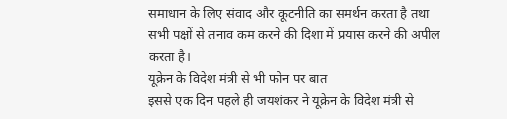समाधान के लिए संवाद और कूटनीति का समर्थन करता है तथा सभी पक्षों से तनाव कम करने की दिशा में प्रयास करने की अपील करता है।
यूक्रेन के विदेश मंत्री से भी फोन पर बात
इससे एक दिन पहले ही जयशंकर ने यूक्रेन के विदेश मंत्री से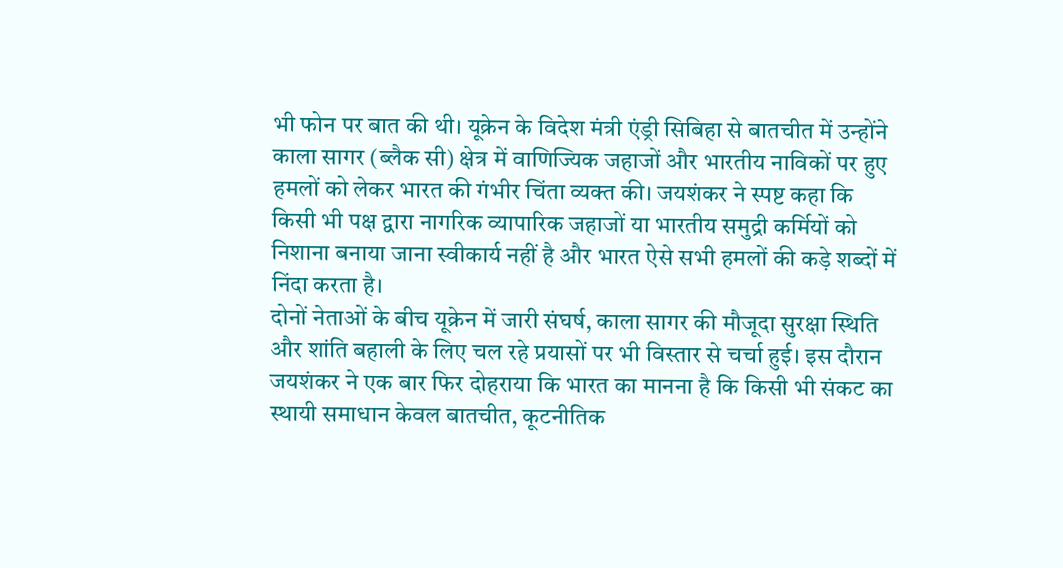भी फोन पर बात की थी। यूक्रेन के विदेश मंत्री एंड्री सिबिहा से बातचीत में उन्होंने काला सागर (ब्लैक सी) क्षेत्र में वाणिज्यिक जहाजों और भारतीय नाविकों पर हुए हमलों को लेकर भारत की गंभीर चिंता व्यक्त की। जयशंकर ने स्पष्ट कहा कि किसी भी पक्ष द्वारा नागरिक व्यापारिक जहाजों या भारतीय समुद्री कर्मियों को निशाना बनाया जाना स्वीकार्य नहीं है और भारत ऐसे सभी हमलों की कड़े शब्दों में निंदा करता है।
दोनों नेताओं के बीच यूक्रेन में जारी संघर्ष, काला सागर की मौजूदा सुरक्षा स्थिति और शांति बहाली के लिए चल रहे प्रयासों पर भी विस्तार से चर्चा हुई। इस दौरान जयशंकर ने एक बार फिर दोहराया कि भारत का मानना है कि किसी भी संकट का स्थायी समाधान केवल बातचीत, कूटनीतिक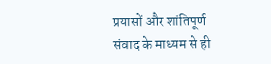प्रयासों और शांतिपूर्ण संवाद के माध्यम से ही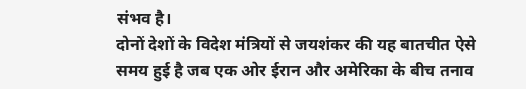संभव है।
दोनों देशों के विदेश मंत्रियों से जयशंकर की यह बातचीत ऐसे समय हुई है जब एक ओर ईरान और अमेरिका के बीच तनाव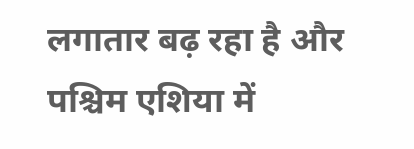लगातार बढ़ रहा है और पश्चिम एशिया में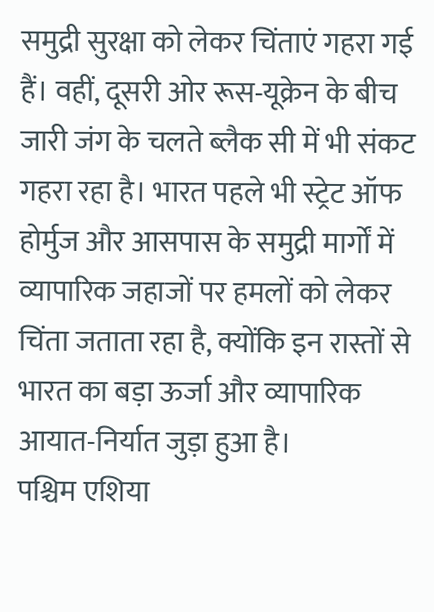समुद्री सुरक्षा को लेकर चिंताएं गहरा गई हैं। वहीं, दूसरी ओर रूस-यूक्रेन के बीच जारी जंग के चलते ब्लैक सी में भी संकट गहरा रहा है। भारत पहले भी स्ट्रेट ऑफ होर्मुज और आसपास के समुद्री मार्गों में व्यापारिक जहाजों पर हमलों को लेकर चिंता जताता रहा है, क्योंकि इन रास्तों से भारत का बड़ा ऊर्जा और व्यापारिक आयात-निर्यात जुड़ा हुआ है।
पश्चिम एशिया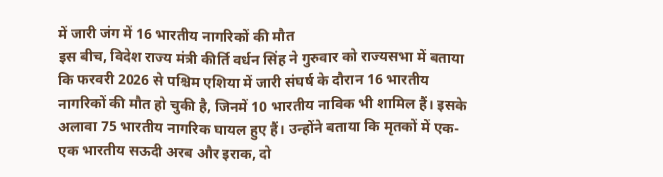में जारी जंग में 16 भारतीय नागरिकों की मौत
इस बीच, विदेश राज्य मंत्री कीर्ति वर्धन सिंह ने गुरुवार को राज्यसभा में बताया कि फरवरी 2026 से पश्चिम एशिया में जारी संघर्ष के दौरान 16 भारतीय नागरिकों की मौत हो चुकी है, जिनमें 10 भारतीय नाविक भी शामिल हैं। इसके अलावा 75 भारतीय नागरिक घायल हुए हैं। उन्होंने बताया कि मृतकों में एक-एक भारतीय सऊदी अरब और इराक, दो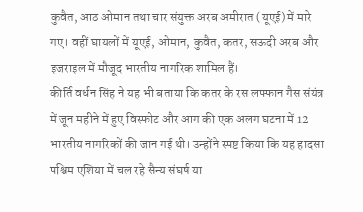कुवैत, आठ ओमान तथा चार संयुक्त अरब अमीरात (यूएई) में मारे गए। वहीं घायलों में यूएई, ओमान, कुवैत, कतर, सऊदी अरब और इजराइल में मौजूद भारतीय नागरिक शामिल हैं।
कीर्ति वर्धन सिंह ने यह भी बताया कि कतर के रस लफ्फान गैस संयंत्र में जून महीने में हुए विस्फोट और आग की एक अलग घटना में 12 भारतीय नागरिकों की जान गई थी। उन्होंने स्पष्ट किया कि यह हादसा पश्चिम एशिया में चल रहे सैन्य संघर्ष या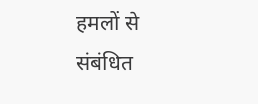हमलों से संबंधित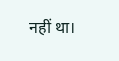नहीं था।